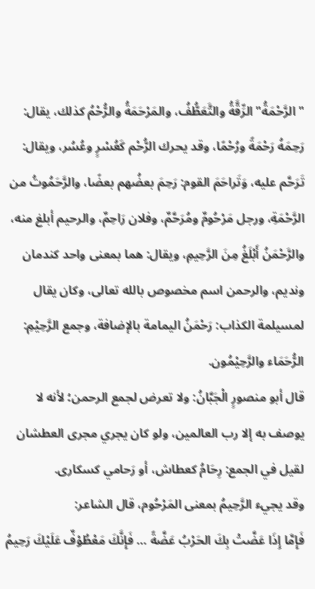"الرَّحْمَةُ" الرِّقَّةُ والتَّعَطُّفُ، والمَرْحَمَةُ والرُّحْمُ كذلك، يقال: رَحِمَهُ رَحْمَةً ورُحْمًا، وقد يحرك الرُّحْم كَعُسْرٍ وعُسُر، ويقال: تَرَحَّم عليه، وَتَراحَمَ القوم: رَحِمَ بعضُهم بعضًا، والرَّحَمُوتُ من الرَّحْمَةِ، ورجل مَرْحُومٌ ومُرَحَّمٌ، وفلان رَاحِمٌ، والرحيم أبلغ منه، والرَّحْمَنُ أَبْلَغُ مِنَ الرَّحِيمِ، ويقال: هما بمعنى واحد كندمان ونديم، والرحمن اسم مخصوص بالله تعالى، وكان يقال لمسيلمة الكذاب: رَحْمَنُ اليمامة بالإضافة، وجمع الرَّحِيْمِ: الرُّحَمَاء والرَّحِيْمُون.
قال أبو منصورٍ الْجَبَّانُ: ولا تعرض لجمع الرحمن؛ لأنه لا يوصف به إلا رب العالمين، ولو كان يجري مجرى العطشان لقيل في الجمع: رِحَامُ كعطاش، أو رَحامي كسكارى.
وقد يجيء الرَّحِيمُ بمعنى المَرْحُوم، قال الشاعر:
فَإِمَّا إِذَا عَضَّتْ بِكَ الحَرْبُ عَضَّةً … فَإِنَّكَ مَعْطُوْفٌ عَلَيْكَ رَحِيمُ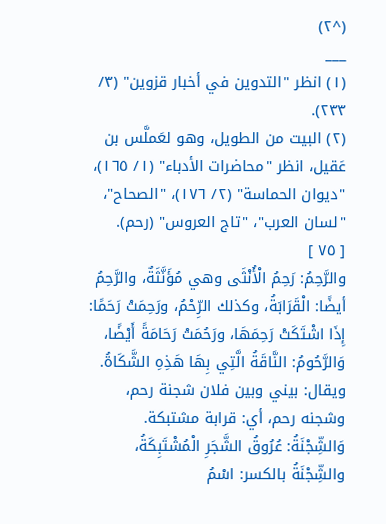(^٢)
___
(١) انظر "التدوين في أخبار قزوين" (٣/ ٢٣٣).
(٢) البيت من الطويل، وهو لعَملَّس بن عَقيل، انظر "محاضرات الأدباء" (١/ ١٦٥)، "ديوان الحماسة" (٢/ ١٧٦)، "الصحاح"، "لسان العرب"، "تاج العروس" (رحم).
[ ٧٥ ]
والرَّحِمُ: رَحِمُ الْأُنْثَى وهي مُؤَنَّثَةٌ، والرَّحِمُ أيضًا: الْقَرَابَةُ، وكذلك الرِّحْمُ، ورَحِمَتْ رَحَمًا: إِذَا اشْتَكَتْ رَحِمَهَا، ورَحُمَتْ رَحَامَةً أَيْضًا، وَالرَّحُومُ: النَّاقَةُ الَّتِي بِهَا هَذِهِ الشَّكَاةُ.
ويقال: بيني وبين فلان شجنة رحم، وشجنه رحم، أي: قرابة مشتبكة.
وَالشِّجْنَةُ: عُرُوقُ الشَّجَرِ الْمُشْتَبِكَةُ، والشِّجْنَةُ بالكسر: اسْمُ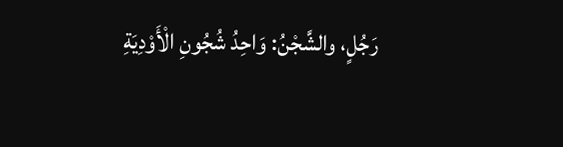رَجُلٍ، والشَّجْنُ: وَاحِدُ شُجُونِ الْأَوْدِيَةِ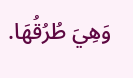وَهِيَ طُرُقُهَا.